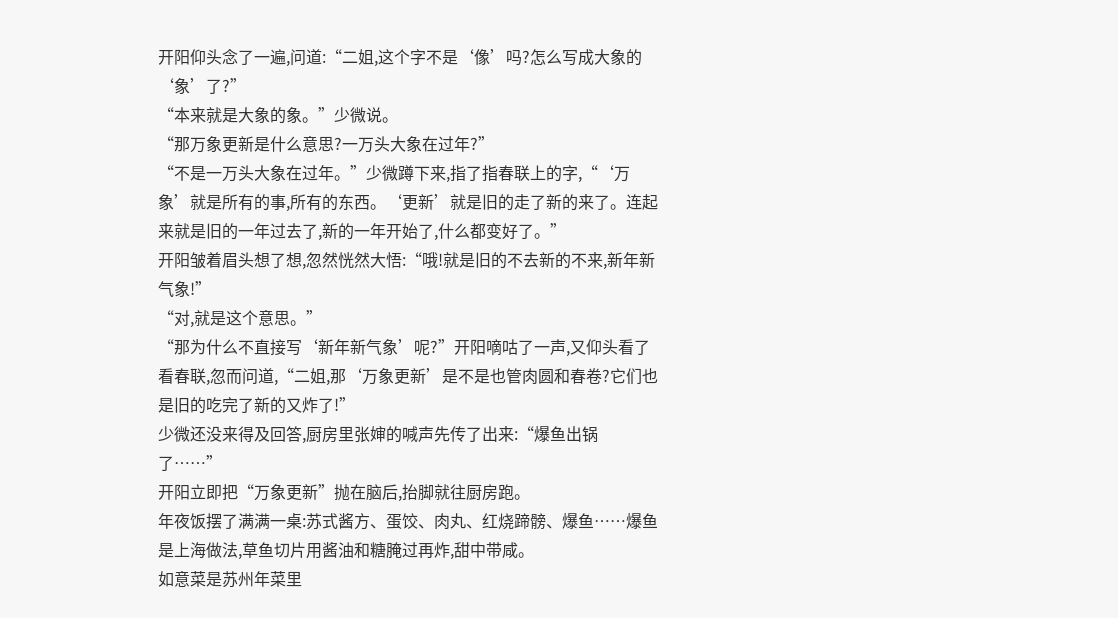开阳仰头念了一遍,问道:“二姐,这个字不是‘像’吗?怎么写成大象的‘象’了?”
“本来就是大象的象。”少微说。
“那万象更新是什么意思?一万头大象在过年?”
“不是一万头大象在过年。”少微蹲下来,指了指春联上的字,“‘万象’就是所有的事,所有的东西。‘更新’就是旧的走了新的来了。连起来就是旧的一年过去了,新的一年开始了,什么都变好了。”
开阳皱着眉头想了想,忽然恍然大悟:“哦!就是旧的不去新的不来,新年新气象!”
“对,就是这个意思。”
“那为什么不直接写‘新年新气象’呢?”开阳嘀咕了一声,又仰头看了看春联,忽而问道,“二姐,那‘万象更新’是不是也管肉圆和春卷?它们也是旧的吃完了新的又炸了!”
少微还没来得及回答,厨房里张婶的喊声先传了出来:“爆鱼出锅了……”
开阳立即把“万象更新”抛在脑后,抬脚就往厨房跑。
年夜饭摆了满满一桌:苏式酱方、蛋饺、肉丸、红烧蹄髈、爆鱼……爆鱼是上海做法,草鱼切片用酱油和糖腌过再炸,甜中带咸。
如意菜是苏州年菜里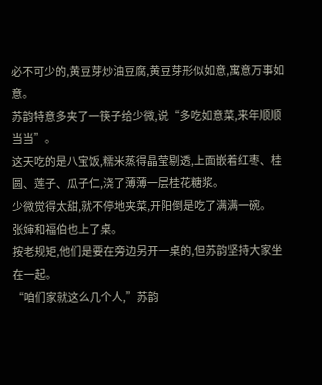必不可少的,黄豆芽炒油豆腐,黄豆芽形似如意,寓意万事如意。
苏韵特意多夹了一筷子给少微,说“多吃如意菜,来年顺顺当当”。
这天吃的是八宝饭,糯米蒸得晶莹剔透,上面嵌着红枣、桂圆、莲子、瓜子仁,浇了薄薄一层桂花糖浆。
少微觉得太甜,就不停地夹菜,开阳倒是吃了满满一碗。
张婶和福伯也上了桌。
按老规矩,他们是要在旁边另开一桌的,但苏韵坚持大家坐在一起。
“咱们家就这么几个人,”苏韵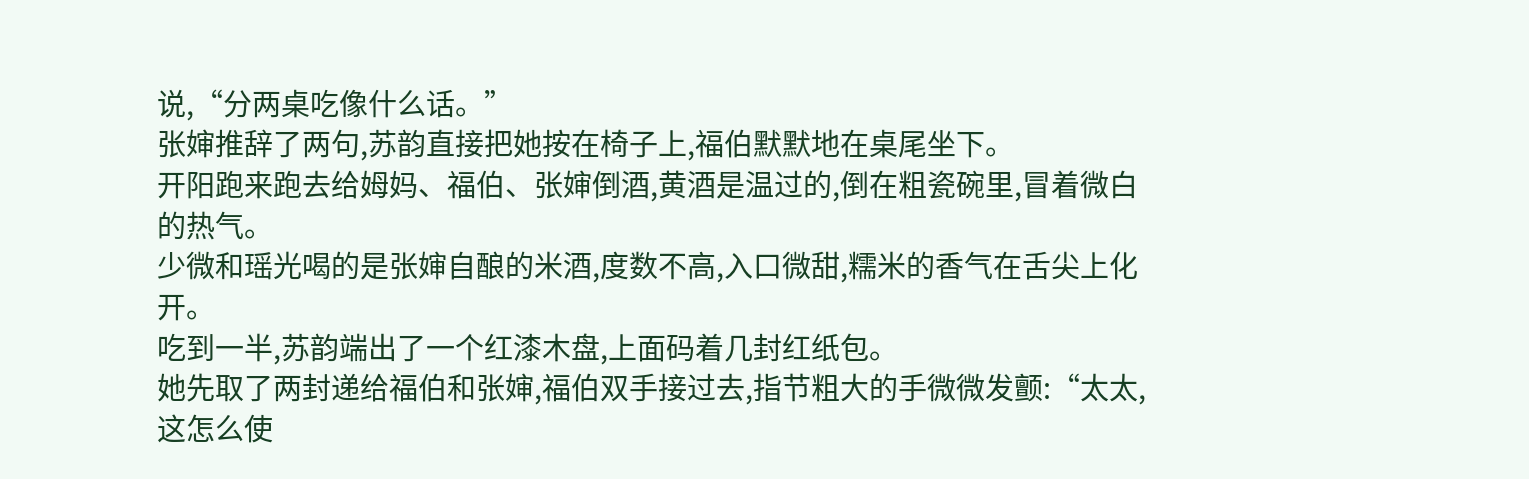说,“分两桌吃像什么话。”
张婶推辞了两句,苏韵直接把她按在椅子上,福伯默默地在桌尾坐下。
开阳跑来跑去给姆妈、福伯、张婶倒酒,黄酒是温过的,倒在粗瓷碗里,冒着微白的热气。
少微和瑶光喝的是张婶自酿的米酒,度数不高,入口微甜,糯米的香气在舌尖上化开。
吃到一半,苏韵端出了一个红漆木盘,上面码着几封红纸包。
她先取了两封递给福伯和张婶,福伯双手接过去,指节粗大的手微微发颤:“太太,这怎么使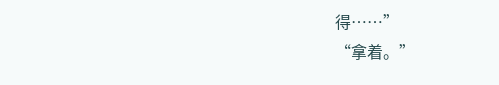得……”
“拿着。”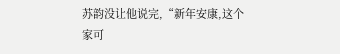苏韵没让他说完,“新年安康,这个家可